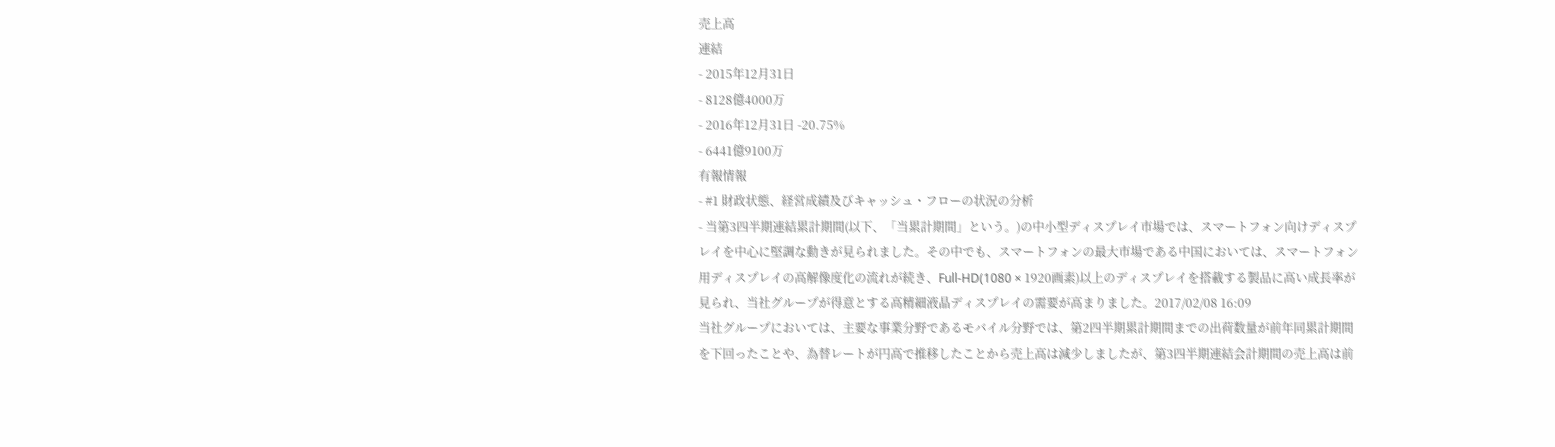売上高
連結
- 2015年12月31日
- 8128億4000万
- 2016年12月31日 -20.75%
- 6441億9100万
有報情報
- #1 財政状態、経営成績及びキャッシュ・フローの状況の分析
- 当第3四半期連結累計期間(以下、「当累計期間」という。)の中小型ディスプレイ市場では、スマートフォン向けディスプレイを中心に堅調な動きが見られました。その中でも、スマートフォンの最大市場である中国においては、スマートフォン用ディスプレイの高解像度化の流れが続き、Full-HD(1080 × 1920画素)以上のディスプレイを搭載する製品に高い成長率が見られ、当社グループが得意とする高精細液晶ディスプレイの需要が高まりました。2017/02/08 16:09
当社グループにおいては、主要な事業分野であるモバイル分野では、第2四半期累計期間までの出荷数量が前年同累計期間を下回ったことや、為替レートが円高で推移したことから売上高は減少しましたが、第3四半期連結会計期間の売上高は前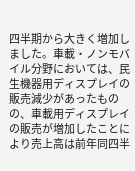四半期から大きく増加しました。車載・ノンモバイル分野においては、民生機器用ディスプレイの販売減少があったものの、車載用ディスプレイの販売が増加したことにより売上高は前年同四半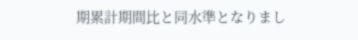期累計期間比と同水準となりまし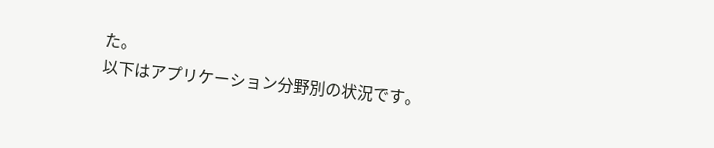た。
以下はアプリケーション分野別の状況です。